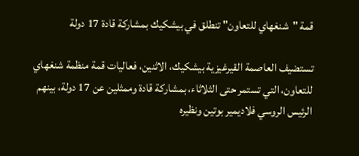قمة "شنغهاي للتعاون" تنطلق في بيشكيك بمشاركة قادة 17 دولة

تستضيف العاصمة القيرغيزية بيشكيك، الاثنين، فعاليات قمة منظمة شنغهاي للتعاون، التي تستمر حتى الثلاثاء، بمشاركة قادة وممثلين عن 17 دولة، بينهم الرئيس الروسي فلاديمير بوتين ونظيره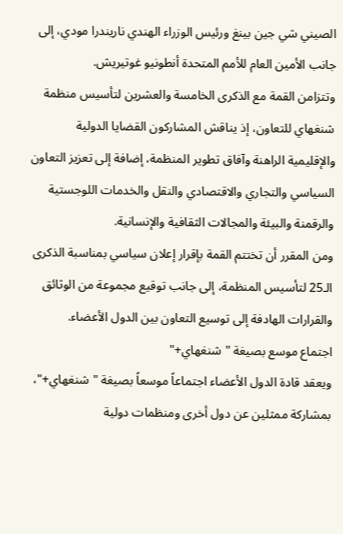الصيني شي جين بينغ ورئيس الوزراء الهندي ناريندرا مودي، إلى جانب الأمين العام للأمم المتحدة أنطونيو غوتيريش.
وتتزامن القمة مع الذكرى الخامسة والعشرين لتأسيس منظمة شنغهاي للتعاون، إذ يناقش المشاركون القضايا الدولية والإقليمية الراهنة وآفاق تطوير المنظمة، إضافة إلى تعزيز التعاون السياسي والتجاري والاقتصادي والنقل والخدمات اللوجستية والرقمنة والبيئة والمجالات الثقافية والإنسانية.
ومن المقرر أن تختتم القمة بإقرار إعلان سياسي بمناسبة الذكرى الـ25 لتأسيس المنظمة، إلى جانب توقيع مجموعة من الوثائق والقرارات الهادفة إلى توسيع التعاون بين الدول الأعضاء.
اجتماع موسع بصيغة "شنغهاي+"
ويعقد قادة الدول الأعضاء اجتماعاً موسعاً بصيغة "شنغهاي+"، بمشاركة ممثلين عن دول أخرى ومنظمات دولية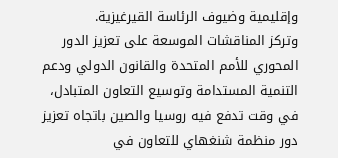وإقليمية وضيوف الرئاسة القيرغيزية.
وتركز المناقشات الموسعة على تعزيز الدور المحوري للأمم المتحدة والقانون الدولي ودعم التنمية المستدامة وتوسيع التعاون المتبادل، في وقت تدفع فيه روسيا والصين باتجاه تعزيز دور منظمة شنغهاي للتعاون في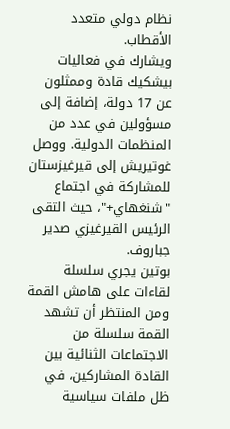نظام دولي متعدد الأقطاب.
ويشارك في فعاليات بيشكيك قادة وممثلون عن 17 دولة، إضافة إلى مسؤولين في عدد من المنظمات الدولية. ووصل غوتيريش إلى قيرغيزستان للمشاركة في اجتماع "شنغهاي+"، حيث التقى الرئيس القيرغيزي صدير جباروف.
بوتين يجري سلسلة لقاءات على هامش القمة
ومن المنتظر أن تشهد القمة سلسلة من الاجتماعات الثنائية بين القادة المشاركين، في ظل ملفات سياسية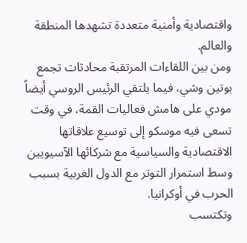واقتصادية وأمنية متعددة تشهدها المنطقة والعالم.
ومن بين اللقاءات المرتقبة محادثات تجمع بوتين وشي، فيما يلتقي الرئيس الروسي أيضاً مودي على هامش فعاليات القمة، في وقت تسعى فيه موسكو إلى توسيع علاقاتها الاقتصادية والسياسية مع شركائها الآسيويين وسط استمرار التوتر مع الدول الغربية بسبب الحرب في أوكرانيا.
وتكتسب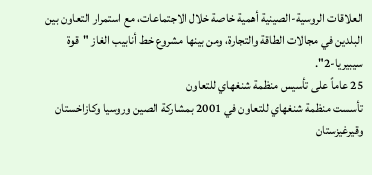العلاقات الروسية-الصينية أهمية خاصة خلال الاجتماعات، مع استمرار التعاون بين البلدين في مجالات الطاقة والتجارة، ومن بينها مشروع خط أنابيب الغاز "قوة سيبيريا-2".
25 عاماً على تأسيس منظمة شنغهاي للتعاون
تأسست منظمة شنغهاي للتعاون في 2001 بمشاركة الصين وروسيا وكازاخستان وقيرغيزستان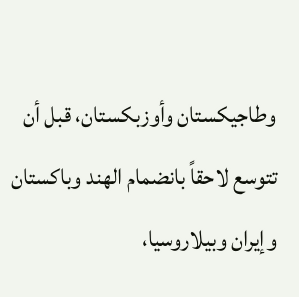وطاجيكستان وأوزبكستان، قبل أن تتوسع لاحقاً بانضمام الهند وباكستان وإيران وبيلاروسيا،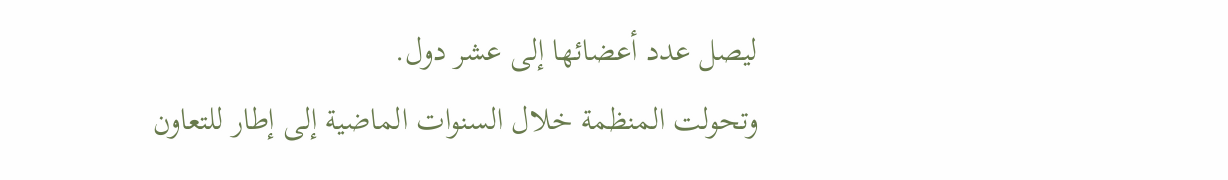ليصل عدد أعضائها إلى عشر دول.
وتحولت المنظمة خلال السنوات الماضية إلى إطار للتعاون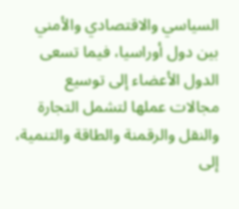السياسي والاقتصادي والأمني بين دول أوراسيا، فيما تسعى الدول الأعضاء إلى توسيع مجالات عملها لتشمل التجارة والنقل والرقمنة والطاقة والتنمية، إلى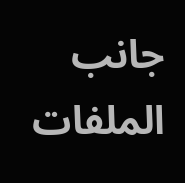جانب الملفات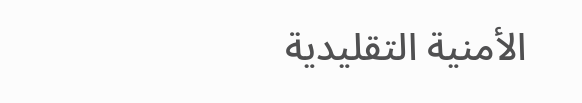الأمنية التقليدية